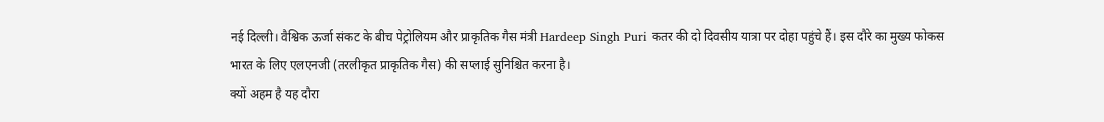नई दिल्ली। वैश्विक ऊर्जा संकट के बीच पेट्रोलियम और प्राकृतिक गैस मंत्री Hardeep Singh Puri कतर की दो दिवसीय यात्रा पर दोहा पहुंचे हैं। इस दौरे का मुख्य फोकस भारत के लिए एलएनजी (तरलीकृत प्राकृतिक गैस) की सप्लाई सुनिश्चित करना है।
क्यों अहम है यह दौरा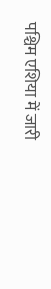पश्चिम एशिया में जारी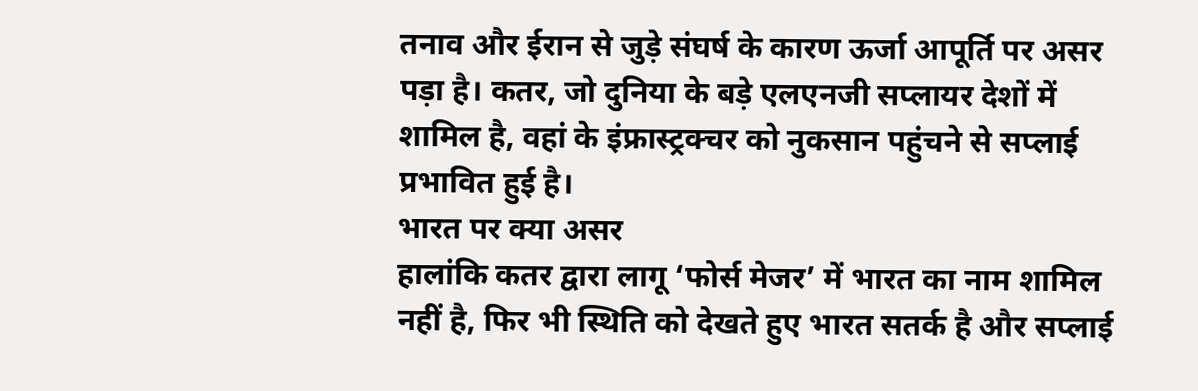तनाव और ईरान से जुड़े संघर्ष के कारण ऊर्जा आपूर्ति पर असर पड़ा है। कतर, जो दुनिया के बड़े एलएनजी सप्लायर देशों में शामिल है, वहां के इंफ्रास्ट्रक्चर को नुकसान पहुंचने से सप्लाई प्रभावित हुई है।
भारत पर क्या असर
हालांकि कतर द्वारा लागू ‘फोर्स मेजर’ में भारत का नाम शामिल नहीं है, फिर भी स्थिति को देखते हुए भारत सतर्क है और सप्लाई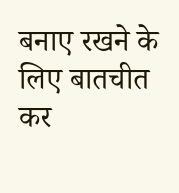बनाए रखने के लिए बातचीत कर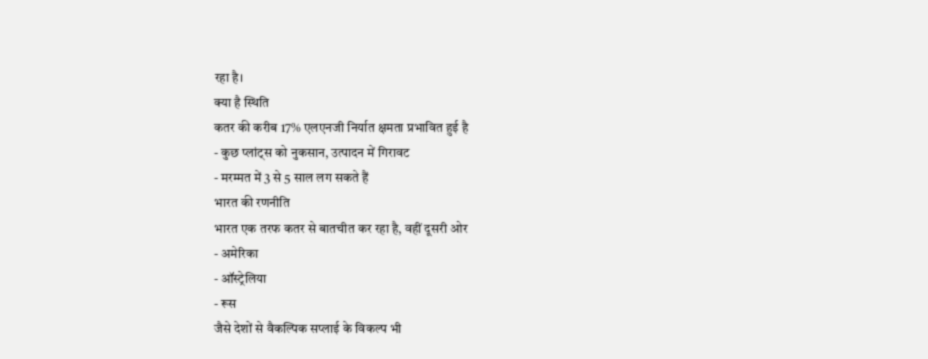रहा है।
क्या है स्थिति
कतर की करीब 17% एलएनजी निर्यात क्षमता प्रभावित हुई है
- कुछ प्लांट्स को नुकसान, उत्पादन में गिरावट
- मरम्मत में 3 से 5 साल लग सकते हैं
भारत की रणनीति
भारत एक तरफ कतर से बातचीत कर रहा है, वहीं दूसरी ओर
- अमेरिका
- ऑस्ट्रेलिया
- रूस
जैसे देशों से वैकल्पिक सप्लाई के विकल्प भी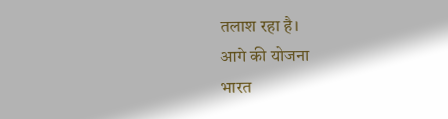तलाश रहा है।
आगे की योजना
भारत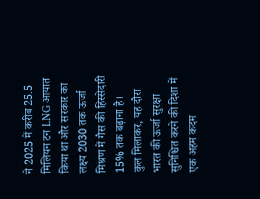ने 2025 में करीब 25.5 मिलियन टन LNG आयात किया था और सरकार का लक्ष्य 2030 तक ऊर्जा मिश्रण में गैस की हिस्सेदारी 15% तक बढ़ाना है।
कुल मिलाकर, यह दौरा भारत की ऊर्जा सुरक्षा सुनिश्चित करने की दिशा में एक अहम कदम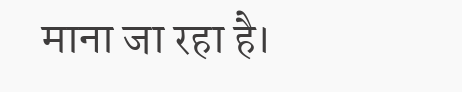माना जा रहा है।